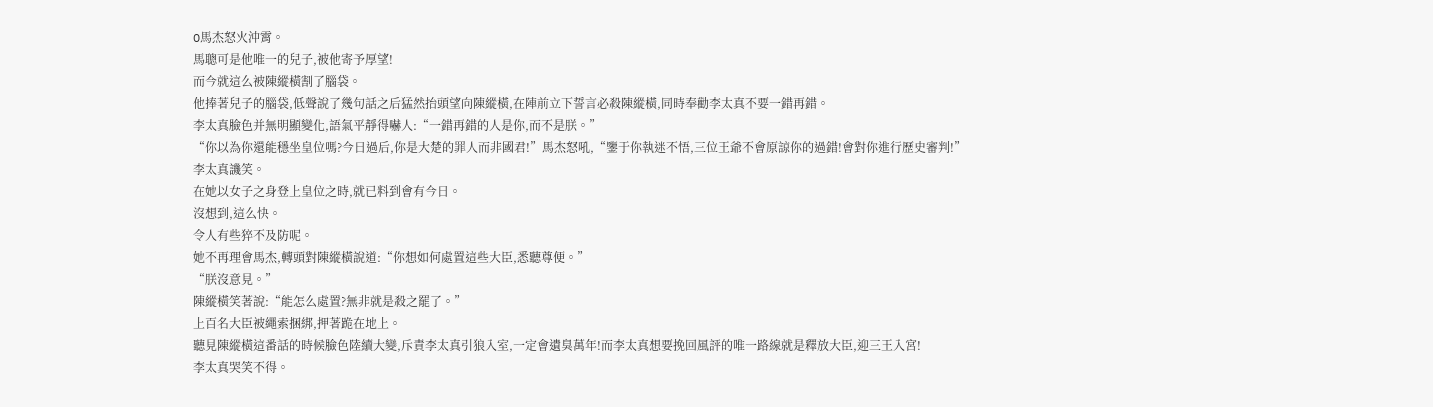O馬杰怒火沖霄。
馬聰可是他唯一的兒子,被他寄予厚望!
而今就這么被陳縱橫割了腦袋。
他捧著兒子的腦袋,低聲說了幾句話之后猛然抬頭望向陳縱橫,在陣前立下誓言必殺陳縱橫,同時奉勸李太真不要一錯再錯。
李太真臉色并無明顯變化,語氣平靜得嚇人:“一錯再錯的人是你,而不是朕。”
“你以為你還能穩坐皇位嗎?今日過后,你是大楚的罪人而非國君!”馬杰怒吼,“鑒于你執迷不悟,三位王爺不會原諒你的過錯!會對你進行歷史審判!”
李太真譏笑。
在她以女子之身登上皇位之時,就已料到會有今日。
沒想到,這么快。
令人有些猝不及防呢。
她不再理會馬杰,轉頭對陳縱橫說道:“你想如何處置這些大臣,悉聽尊便。”
“朕沒意見。”
陳縱橫笑著說:“能怎么處置?無非就是殺之罷了。”
上百名大臣被繩索捆綁,押著跪在地上。
聽見陳縱橫這番話的時候臉色陸續大變,斥責李太真引狼入室,一定會遺臭萬年!而李太真想要挽回風評的唯一路線就是釋放大臣,迎三王入宮!
李太真哭笑不得。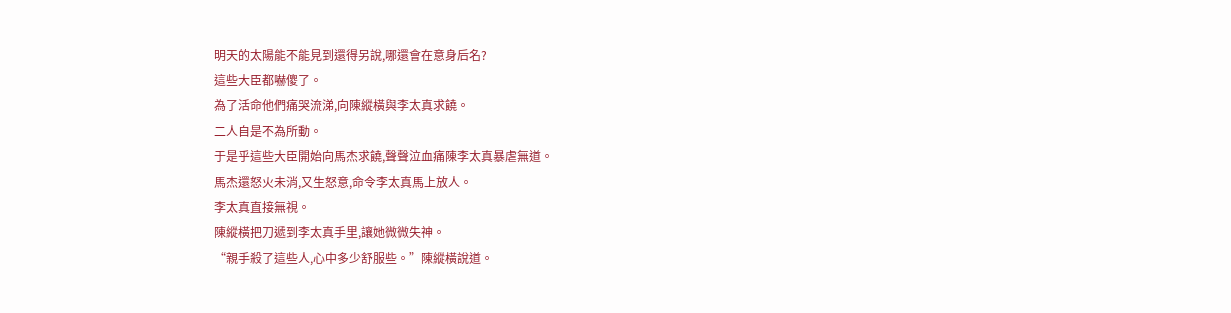明天的太陽能不能見到還得另說,哪還會在意身后名?
這些大臣都嚇傻了。
為了活命他們痛哭流涕,向陳縱橫與李太真求饒。
二人自是不為所動。
于是乎這些大臣開始向馬杰求饒,聲聲泣血痛陳李太真暴虐無道。
馬杰還怒火未消,又生怒意,命令李太真馬上放人。
李太真直接無視。
陳縱橫把刀遞到李太真手里,讓她微微失神。
“親手殺了這些人,心中多少舒服些。”陳縱橫說道。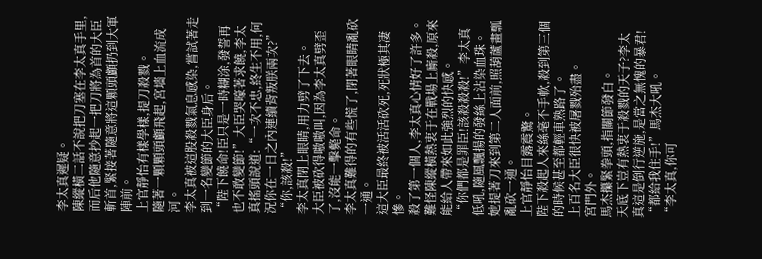李太真遲疑。
陳縱橫二話不說把刀塞在李太真手里,而后他隨意抄起一把刀將為首的大臣斬首,緊接著隨意將這顆頭顱扔到大軍陣前。
上官靜怡有樣學樣,提刀殺戮。
隨著一顆顆頭顱飛起,宮墻上血流成河。
李太真被這股殺戮氣息感染,嘗試著走到一名變節的大臣身后。
“陛下饒命!臣只是一時糊涂,發誓再也不敢變節!”大臣哭嚎著求饒,李太真搖頭說道:“一次不忠,終生不用,何況你在一日之內連續背叛朕兩次?”
“你,該殺!”
李太真閉上眼睛,用力劈了下去。
大臣被砍得嗷嗷叫,因為李太真劈歪了,沒能一擊斃命。
李太真難得的有些慌了,閉著眼睛亂砍一通。
這大臣最終被活活砍死,死狀極其凄慘。
殺了第一個人,李太真心情好了許多。
難怪陳縱橫熱衷于在戰場上廝殺,原來能給人帶來如此強烈的快感。
“你們都是罪臣!該殺殺殺!”李太真低吼,隨風飄揚的發絲上沾染血珠。
她提著刀來到第二人面前,照葫蘆畫瓢亂砍一通。
上官靜怡目露震驚。
陛下殺起人來絲毫不手軟,殺到第三個的時候甚至都輕車熟路了。
上百名大臣很快被屠戮殆盡。
宮門外。
馬杰攥緊拳頭,指關節發白。
天底下豈有熱衷于殺戮的天子?李太真這是倒行逆施,是當之無愧的暴君!
“都給我住手!”馬杰大吼。
“李太真,你可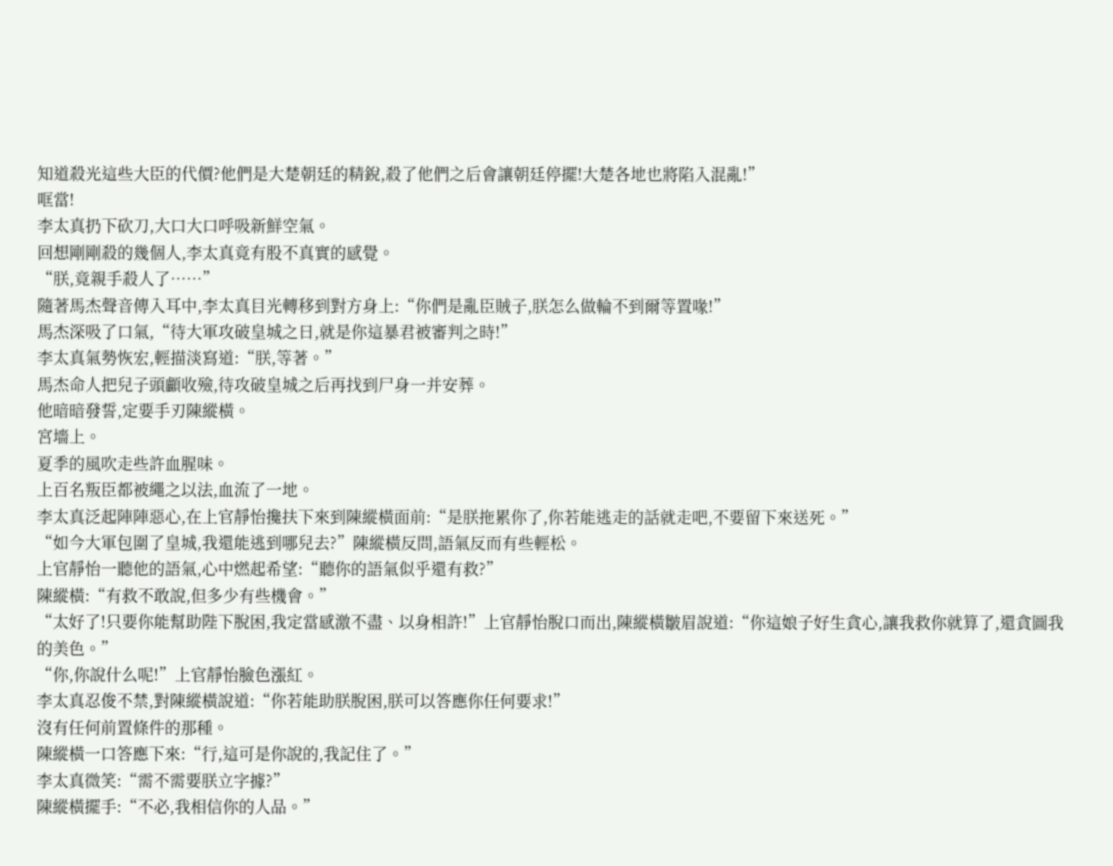知道殺光這些大臣的代價?他們是大楚朝廷的精銳,殺了他們之后會讓朝廷停擺!大楚各地也將陷入混亂!”
哐當!
李太真扔下砍刀,大口大口呼吸新鮮空氣。
回想剛剛殺的幾個人,李太真竟有股不真實的感覺。
“朕,竟親手殺人了……”
隨著馬杰聲音傳入耳中,李太真目光轉移到對方身上:“你們是亂臣賊子,朕怎么做輪不到爾等置喙!”
馬杰深吸了口氣,“待大軍攻破皇城之日,就是你這暴君被審判之時!”
李太真氣勢恢宏,輕描淡寫道:“朕,等著。”
馬杰命人把兒子頭顱收殮,待攻破皇城之后再找到尸身一并安葬。
他暗暗發誓,定要手刃陳縱橫。
宮墻上。
夏季的風吹走些許血腥味。
上百名叛臣都被繩之以法,血流了一地。
李太真泛起陣陣惡心,在上官靜怡攙扶下來到陳縱橫面前:“是朕拖累你了,你若能逃走的話就走吧,不要留下來送死。”
“如今大軍包圍了皇城,我還能逃到哪兒去?”陳縱橫反問,語氣反而有些輕松。
上官靜怡一聽他的語氣,心中燃起希望:“聽你的語氣似乎還有救?”
陳縱橫:“有救不敢說,但多少有些機會。”
“太好了!只要你能幫助陛下脫困,我定當感激不盡、以身相許!”上官靜怡脫口而出,陳縱橫皺眉說道:“你這娘子好生貪心,讓我救你就算了,還貪圖我的美色。”
“你,你說什么呢!”上官靜怡臉色漲紅。
李太真忍俊不禁,對陳縱橫說道:“你若能助朕脫困,朕可以答應你任何要求!”
沒有任何前置條件的那種。
陳縱橫一口答應下來:“行,這可是你說的,我記住了。”
李太真微笑:“需不需要朕立字據?”
陳縱橫擺手:“不必,我相信你的人品。”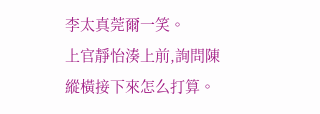李太真莞爾一笑。
上官靜怡湊上前,詢問陳縱橫接下來怎么打算。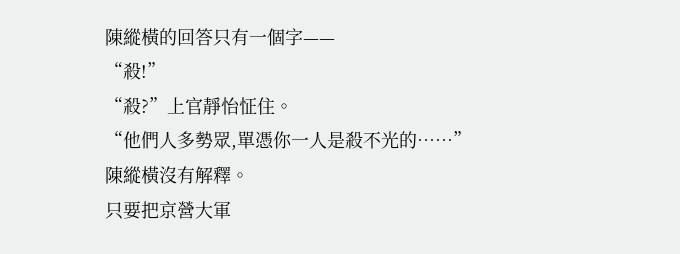陳縱橫的回答只有一個字——
“殺!”
“殺?”上官靜怡怔住。
“他們人多勢眾,單憑你一人是殺不光的……”
陳縱橫沒有解釋。
只要把京營大軍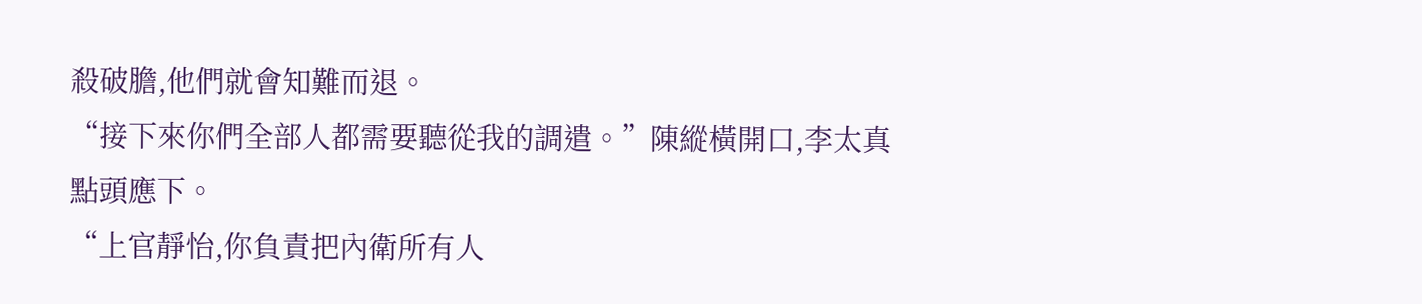殺破膽,他們就會知難而退。
“接下來你們全部人都需要聽從我的調遣。”陳縱橫開口,李太真點頭應下。
“上官靜怡,你負責把內衛所有人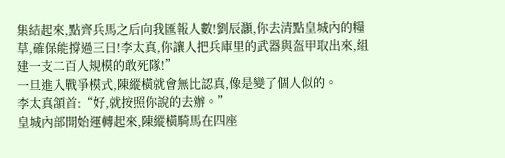集結起來,點齊兵馬之后向我匯報人數!劉辰灝,你去清點皇城內的糧草,確保能撐過三日!李太真,你讓人把兵庫里的武器與盔甲取出來,組建一支二百人規模的敢死隊!”
一旦進入戰爭模式,陳縱橫就會無比認真,像是變了個人似的。
李太真頷首:“好,就按照你說的去辦。”
皇城內部開始運轉起來,陳縱橫騎馬在四座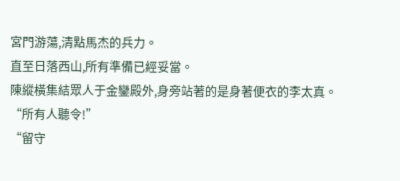宮門游蕩,清點馬杰的兵力。
直至日落西山,所有準備已經妥當。
陳縱橫集結眾人于金鑾殿外,身旁站著的是身著便衣的李太真。
“所有人聽令!”
“留守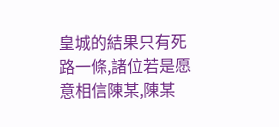皇城的結果只有死路一條,諸位若是愿意相信陳某,陳某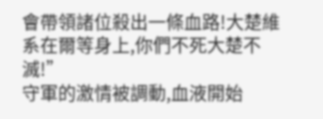會帶領諸位殺出一條血路!大楚維系在爾等身上,你們不死大楚不滅!”
守軍的激情被調動,血液開始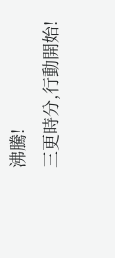沸騰!
三更時分,行動開始!